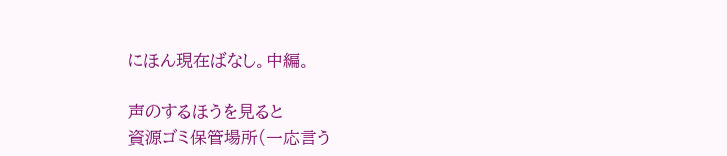にほん現在ばなし。中編。

声のするほうを見ると
資源ゴミ保管場所(一応言う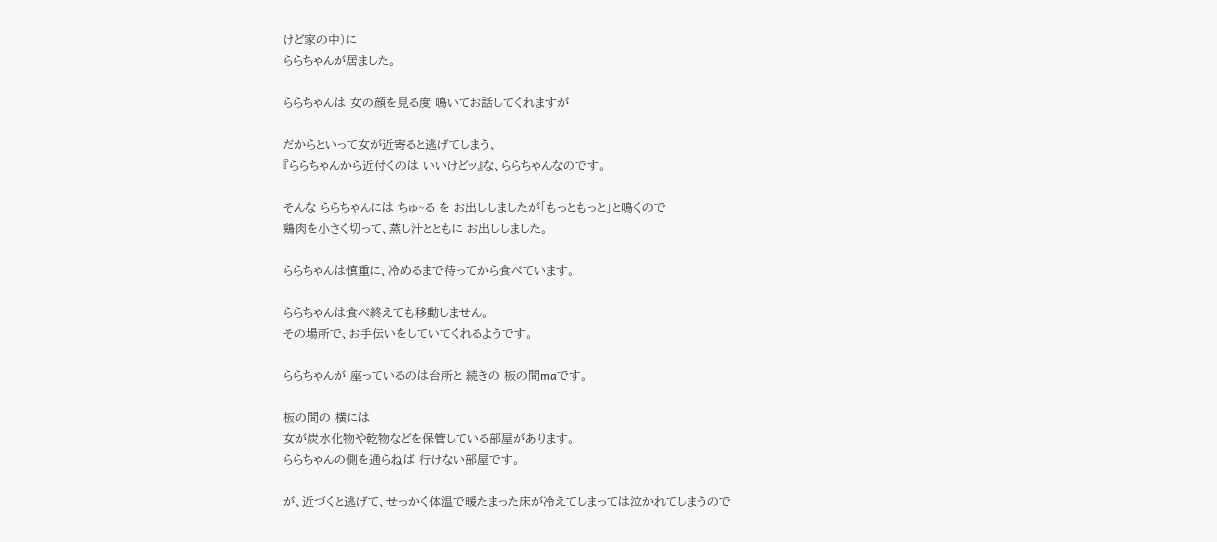けど家の中)に
ららちゃんが居ました。

ららちゃんは 女の顔を見る度 鳴いてお話してくれますが

だからといって女が近寄ると逃げてしまう、
『ららちゃんから近付くのは いいけどッ』な、ららちゃんなのです。

そんな ららちゃんには ちゅ~る を お出ししましたが「もっともっと」と鳴くので
鶏肉を小さく切って、蒸し汁とともに お出ししました。

ららちゃんは慎重に、冷めるまで待ってから食べています。

ららちゃんは食べ終えても移動しません。
その場所で、お手伝いをしていてくれるようです。

ららちゃんが 座っているのは台所と 続きの 板の間maです。

板の間の 横には
女が炭水化物や乾物などを保管している部屋があります。
ららちゃんの側を通らねば 行けない部屋です。

が、近づくと逃げて、せっかく体温で暖たまった床が冷えてしまっては泣かれてしまうので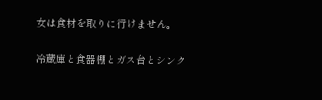女は食材を取りに行けません。

冷蔵庫と食器棚とガス台とシンク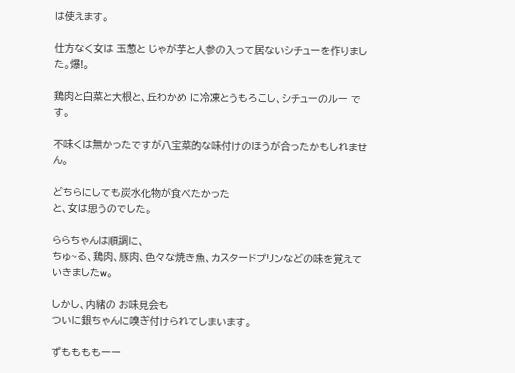は使えます。

仕方なく女は 玉葱と じゃが芋と人参の入って居ないシチューを作りました。爆!。

鶏肉と白菜と大根と、丘わかめ に冷凍とうもろこし、シチューのルー です。

不味くは無かったですが八宝菜的な味付けのほうが合ったかもしれません。

どちらにしても炭水化物が食べたかった
と、女は思うのでした。

ららちゃんは順調に、
ちゅ~る、鶏肉、豚肉、色々な焼き魚、カスタードプリンなどの味を覚えていきましたw。

しかし、内緒の お味見会も
ついに銀ちゃんに嗅ぎ付けられてしまいます。

ずももももーー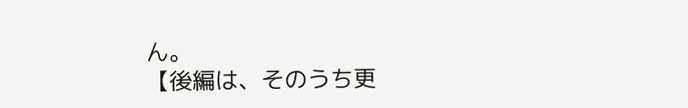ん。
【後編は、そのうち更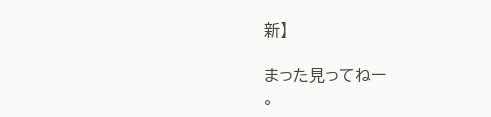新】

まった見ってねー
。